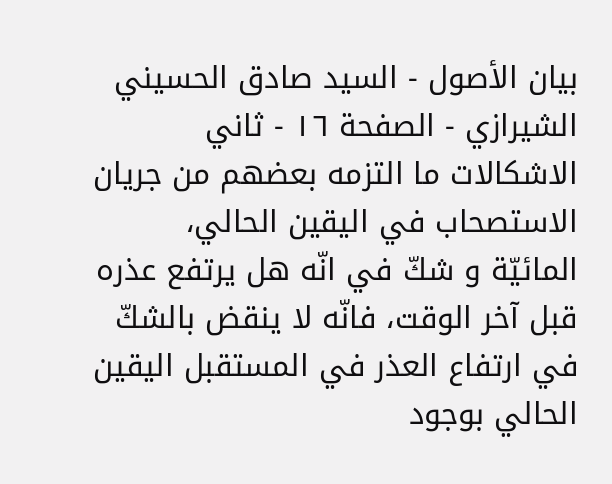بيان الأصول - السيد صادق الحسيني الشيرازي - الصفحة ١٦ - ثاني الاشكالات ما التزمه بعضهم من جريان الاستصحاب في اليقين الحالي،
المائيّة و شكّ في انّه هل يرتفع عذره قبل آخر الوقت، فانّه لا ينقض بالشكّ في ارتفاع العذر في المستقبل اليقين الحالي بوجود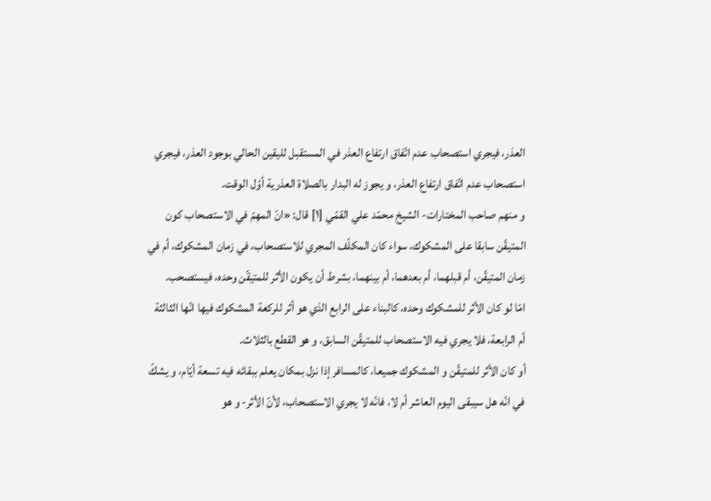العذر، فيجري استصحاب عدم اتّفاق ارتفاع العذر في المستقبل لليقين الحالي بوجود العذر، فيجري استصحاب عدم اتّفاق ارتفاع العذر، و يجوز له البدار بالصلاة العذرية أوّل الوقت.
و منهم صاحب المختارات- الشيخ محمّد علي القمّي [١] قال: «انّ المهمّ في الاستصحاب كون المتيقّن سابقا على المشكوك، سواء كان المكلّف المجري للاستصحاب، في زمان المشكوك، أم في زمان المتيقّن، أم قبلهما، أم بعدهما، أم بينهما، بشرط أن يكون الأثر للمتيقّن وحده، فيستصحب.
امّا لو كان الأثر للمشكوك وحده، كالبناء على الرابع الذي هو أثر للركعة المشكوك فيها انّها الثالثة أم الرابعة، فلا يجري فيه الاستصحاب للمتيقّن السابق، و هو القطع بالثلاث.
أو كان الأثر للمتيقّن و المشكوك جميعا، كالمسافر إذا نزل بمكان يعلم ببقائه فيه تسعة أيّام، و يشكّ في انّه هل سيبقى اليوم العاشر أم لا، فانّه لا يجري الاستصحاب، لأنّ الأثر- و هو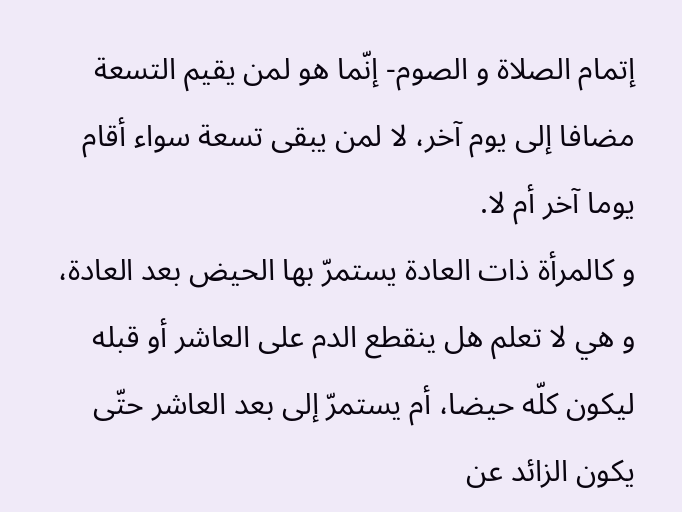إتمام الصلاة و الصوم- إنّما هو لمن يقيم التسعة مضافا إلى يوم آخر، لا لمن يبقى تسعة سواء أقام يوما آخر أم لا.
و كالمرأة ذات العادة يستمرّ بها الحيض بعد العادة، و هي لا تعلم هل ينقطع الدم على العاشر أو قبله ليكون كلّه حيضا، أم يستمرّ إلى بعد العاشر حتّى يكون الزائد عن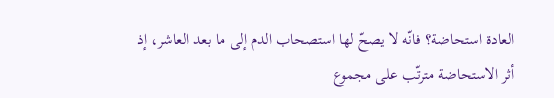العادة استحاضة؟ فانّه لا يصحّ لها استصحاب الدم إلى ما بعد العاشر، إذ أثر الاستحاضة مترتّب على مجموع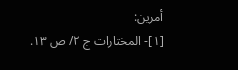أمرين:
[١]- المختارات ج ٢/ ص ١٣.